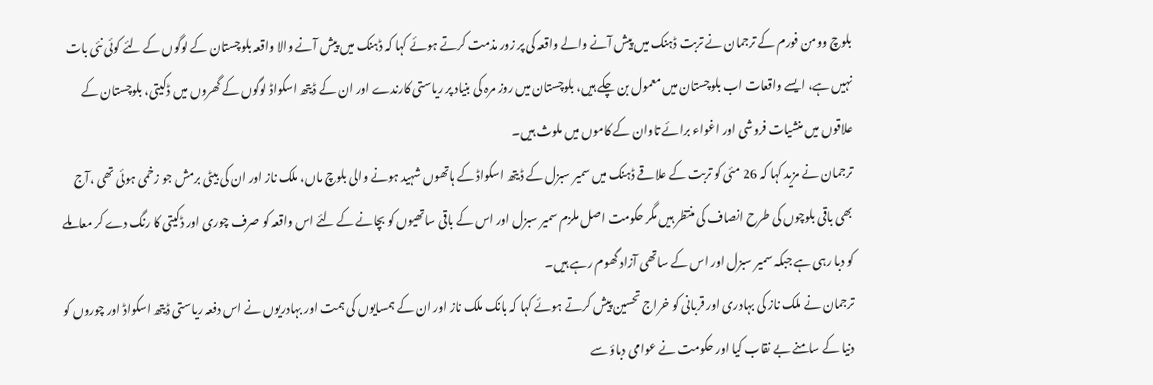بلوچ وومن فورم کے ترجمان نے تربت ڈہنک میں پیش آنے والے واقعہ کی پر زور مذمت کرتے ہوئے کہا کہ ڈہنک میں پیش آنے والا واقعہ بلوچستان کے لوگوں کے لئے کوئی نئی بات نہیں ہے، ایسے واقعات اب بلوچستان میں معمول بن چکے ہیں، بلوچستان میں روز مرہ کی بنیاد پر ریاستی کارندے اور ان کے ڈیتھ اسکواڈ لوگوں کے گھروں میں ڈکیتی، بلوچستان کے علاقوں میں منشیات فروشی اور اغواء برائے تاوان کے کاموں میں ملوث ہیں۔
ترجمان نے مزید کہا کہ 26 مئی کو تربت کے علاقے ڈہنک میں سمیر سبزل کے ڈیتھ اسکواڈ کے ہاتھوں شہید ہونے والی بلوچ ماں، ملک ناز اور ان کی بیٹی برمش جو زخمی ہوئی تھی ،آج بھی باقی بلوچوں کی طرح انصاف کی منتظر ہیں مگر حکومت اصل ملزم سمیر سبزل اور اس کے باقی ساتھیوں کو بچانے کے لئے اس واقعہ کو صرف چوری اور ڈکیتی کا رنگ دے کر معاملے کو دبا رہی ہے جبکہ سمیر سبزل اور اس کے ساتھی آزاد گھوم رہے ہیں۔
ترجمان نے ملک ناز کی بہادری اور قربانی کو خراج تحسین پیش کرتے ہوئے کہا کہ بانک ملک ناز اور ان کے ہمسایوں کی ہمت اور بہادریوں نے اس دفعہ ریاستی ڈیتھ اسکواڈ اور چوروں کو دنیا کے سامنے بے نقاب کیا اور حکومت نے عوامی دباؤ سے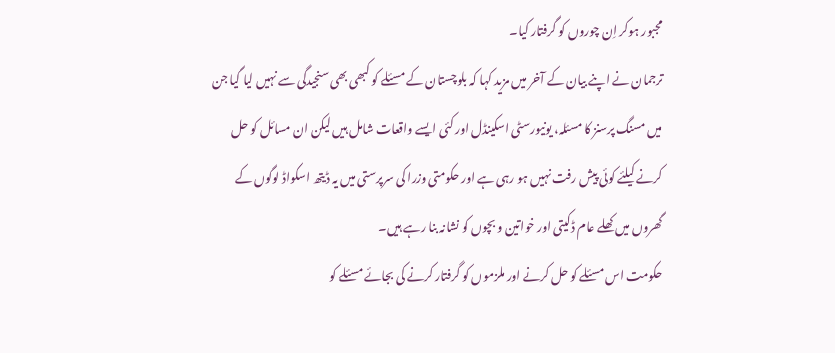مجبور ہوکر اِن چوروں کو گرفتار کیا۔
ترجمان نے اپنے بیان کے آخر میں مزید کہا کہ بلوچستان کے مسئلے کو کبھی بھی سنجیدگی سے نہیں لیا گیا جن میں مسنگ پرسنز کا مسئلہ، یونیورسٹی اسکینڈل اور کئی ایسے واقعات شامل ہیں لیکن ان مسائل کو حل کرنے کیلئے کوئی پیش رفت نہیں ہو رہی ہے اور حکومتی وزرا کی سرپرستی میں یہ ڈیتھ اسکواڈ لوگوں کے گھروں میں کھلے عام ڈکیتی اور خواتین و بچوں کو نشانہ بنا رہے ہیں۔
حکومت اس مسئلے کو حل کرنے اور ملزموں کو گرفتار کرنے کی بجائے مسئلے کو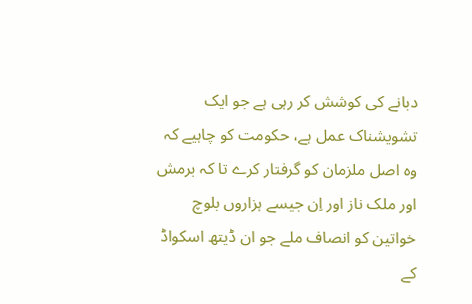دبانے کی کوشش کر رہی ہے جو ایک تشویشناک عمل ہے، حکومت کو چاہیے کہ وه اصل ملزمان کو گرفتار کرے تا کہ برمش اور ملک ناز اور اِن جیسے ہزاروں بلوچ خواتین کو انصاف ملے جو ان ڈیتھ اسکواڈ کے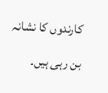کارندوں کا نشانہ بن رہی ہیں۔